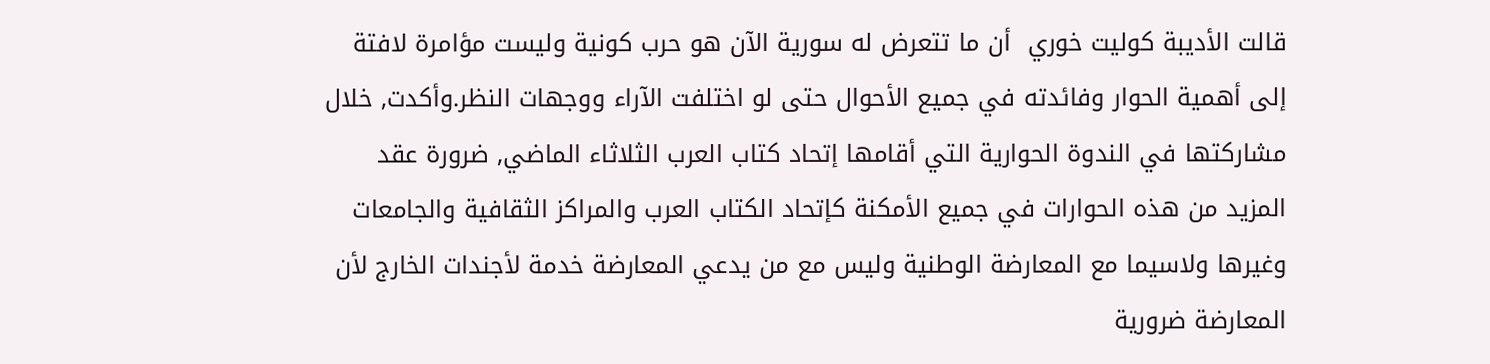قالت الأديبة كوليت خوري  أن ما تتعرض له سورية الآن هو حرب كونية وليست مؤامرة لافتة إلى أهمية الحوار وفائدته في جميع الأحوال حتى لو اختلفت الآراء ووجهات النظر.وأكدت, خلال مشاركتها في الندوة الحوارية التي أقامها إتحاد كتاب العرب الثلاثاء الماضي, ضرورة عقد المزيد من هذه الحوارات في جميع الأمكنة كإتحاد الكتاب العرب والمراكز الثقافية والجامعات وغيرها ولاسيما مع المعارضة الوطنية وليس مع من يدعي المعارضة خدمة لأجندات الخارج لأن المعارضة ضرورية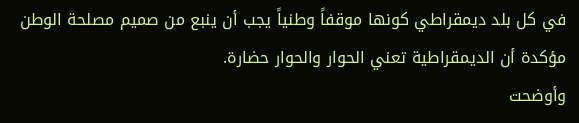في كل بلد ديمقراطي كونها موقفاً وطنياً يجب أن ينبع من صميم مصلحة الوطن مؤكدة أن الديمقراطية تعني الحوار والحوار حضارة.
وأوضحت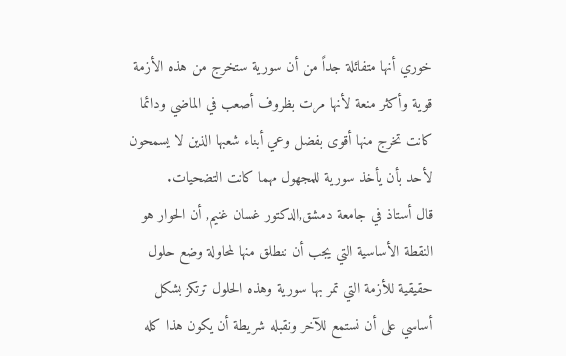خوري أنها متفائلة جداً من أن سورية ستخرج من هذه الأزمة قوية وأكثر منعة لأنها مرت بظروف أصعب في الماضي ودائما كانت تخرج منها أقوى بفضل وعي أبناء شعبها الذين لا يسمحون لأحد بأن يأخذ سورية للمجهول مهما كانت التضحيات.
قال أستاذ في جامعة دمشق,الدكتور غسان غنيم, أن الحوار هو النقطة الأساسية التي يجب أن ننطلق منها لمحاولة وضع حلول حقيقية للأزمة التي تمر بها سورية وهذه الحلول ترتكز بشكل أساسي على أن نستمع للآخر ونقبله شريطة أن يكون هذا كله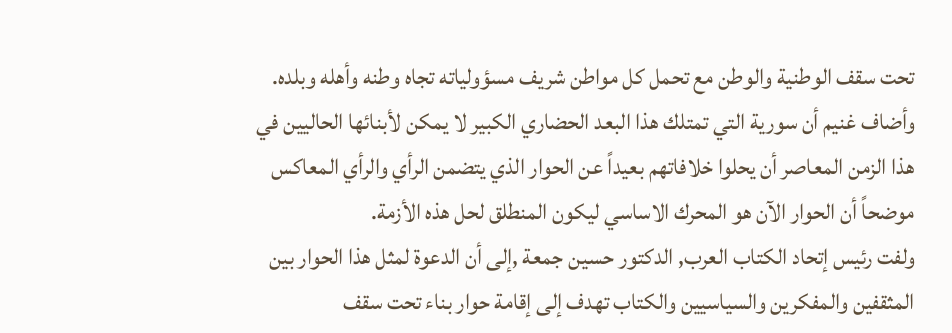تحت سقف الوطنية والوطن مع تحمل كل مواطن شريف مسؤولياته تجاه وطنه وأهله وبلده.
وأضاف غنيم أن سورية التي تمتلك هذا البعد الحضاري الكبير لا يمكن لأبنائها الحاليين في هذا الزمن المعاصر أن يحلوا خلافاتهم بعيداً عن الحوار الذي يتضمن الرأي والرأي المعاكس موضحاً أن الحوار الآن هو المحرك الاساسي ليكون المنطلق لحل هذه الأزمة.
ولفت رئيس إتحاد الكتاب العرب, الدكتور حسين جمعة ,إلى أن الدعوة لمثل هذا الحوار بين المثقفين والمفكرين والسياسيين والكتاب تهدف إلى إقامة حوار بناء تحت سقف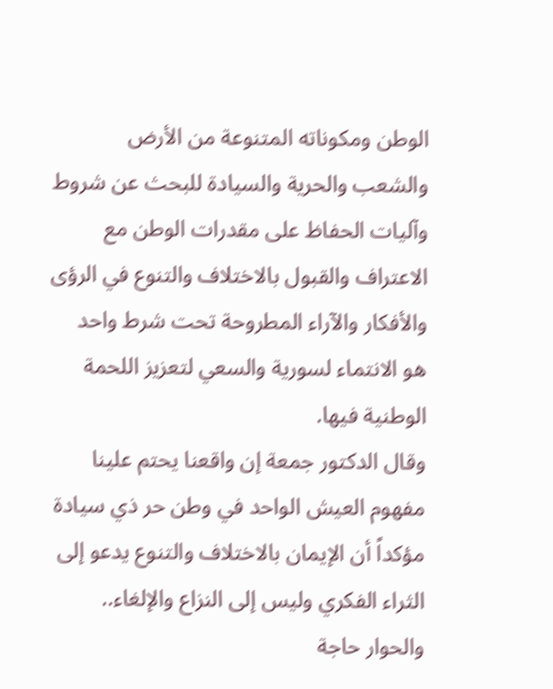الوطن ومكوناته المتنوعة من الأرض والشعب والحرية والسيادة للبحث عن شروط وآليات الحفاظ على مقدرات الوطن مع الاعتراف والقبول بالاختلاف والتنوع في الرؤى والأفكار والآراء المطروحة تحت شرط واحد هو الانتماء لسورية والسعي لتعزيز اللحمة الوطنية فيها.
وقال الدكتور جمعة إن واقعنا يحتم علينا مفهوم العيش الواحد في وطن حر ذي سيادة مؤكداً أن الإيمان بالاختلاف والتنوع يدعو إلى الثراء الفكري وليس إلى النزاع والإلغاء.. والحوار حاجة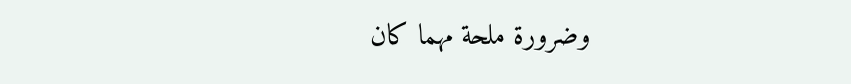وضرورة ملحة مهما كان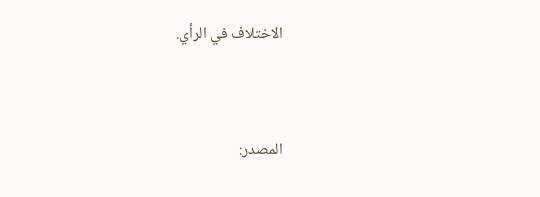الاختلاف في الرأي.



المصدر: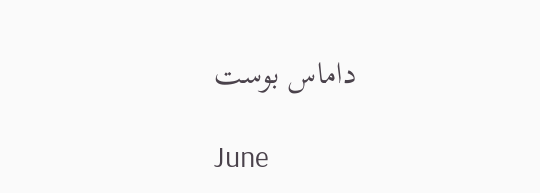داماس بوست

June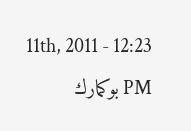11th, 2011 - 12:23 PM بوكمارك